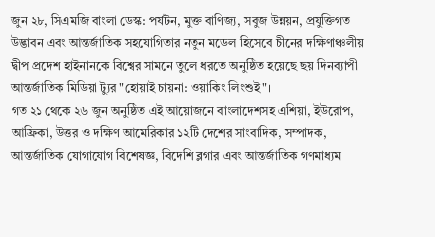জুন ২৮, সিএমজি বাংলা ডেস্ক: পর্যটন, মুক্ত বাণিজ্য, সবুজ উন্নয়ন, প্রযুক্তিগত উদ্ভাবন এবং আন্তর্জাতিক সহযোগিতার নতুন মডেল হিসেবে চীনের দক্ষিণাঞ্চলীয় দ্বীপ প্রদেশ হাইনানকে বিশ্বের সামনে তুলে ধরতে অনুষ্ঠিত হয়েছে ছয় দিনব্যাপী আন্তর্জাতিক মিডিয়া ট্যুর "হোয়াই চায়না: ওয়াকিং লিংশুই"।
গত ২১ থেকে ২৬ জুন অনুষ্ঠিত এই আয়োজনে বাংলাদেশসহ এশিয়া, ইউরোপ, আফ্রিকা, উত্তর ও দক্ষিণ আমেরিকার ১২টি দেশের সাংবাদিক, সম্পাদক, আন্তর্জাতিক যোগাযোগ বিশেষজ্ঞ, বিদেশি ব্লগার এবং আন্তর্জাতিক গণমাধ্যম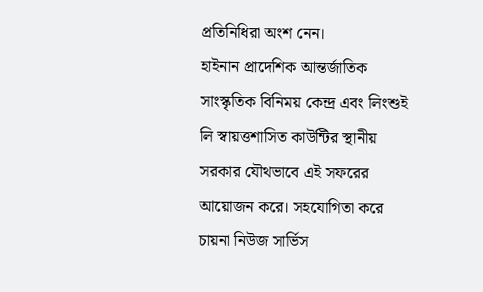প্রতিনিধিরা অংশ নেন।
হাইনান প্রাদেশিক আন্তর্জাতিক সাংস্কৃতিক বিনিময় কেন্দ্র এবং লিংশুই লি স্বায়ত্তশাসিত কাউন্টির স্থানীয় সরকার যৌথভাবে এই সফরের আয়োজন করে। সহযোগিতা করে চায়না নিউজ সার্ভিস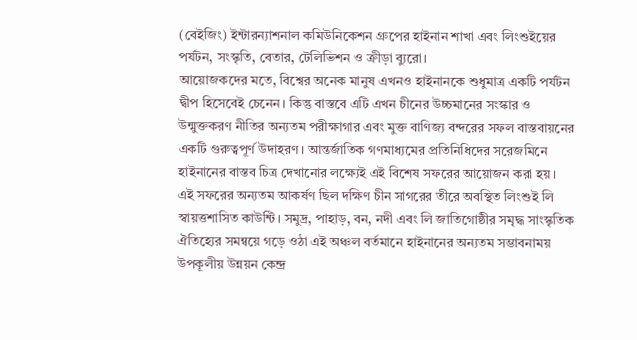(বেইজিং) ইন্টারন্যাশনাল কমিউনিকেশন গ্রুপের হাইনান শাখা এবং লিংশুইয়ের পর্যটন, সংস্কৃতি, বেতার, টেলিভিশন ও ক্রীড়া ব্যুরো।
আয়োজকদের মতে, বিশ্বের অনেক মানুষ এখনও হাইনানকে শুধুমাত্র একটি পর্যটন দ্বীপ হিসেবেই চেনেন। কিন্তু বাস্তবে এটি এখন চীনের উচ্চমানের সংস্কার ও উন্মুক্তকরণ নীতির অন্যতম পরীক্ষাগার এবং মুক্ত বাণিজ্য বন্দরের সফল বাস্তবায়নের একটি গুরুত্বপূর্ণ উদাহরণ। আন্তর্জাতিক গণমাধ্যমের প্রতিনিধিদের সরেজমিনে হাইনানের বাস্তব চিত্র দেখানোর লক্ষ্যেই এই বিশেষ সফরের আয়োজন করা হয়।
এই সফরের অন্যতম আকর্ষণ ছিল দক্ষিণ চীন সাগরের তীরে অবস্থিত লিংশুই লি স্বায়ত্তশাসিত কাউন্টি। সমুদ্র, পাহাড়, বন, নদী এবং লি জাতিগোষ্ঠীর সমৃদ্ধ সাংস্কৃতিক ঐতিহ্যের সমন্বয়ে গড়ে ওঠা এই অঞ্চল বর্তমানে হাইনানের অন্যতম সম্ভাবনাময় উপকূলীয় উন্নয়ন কেন্দ্র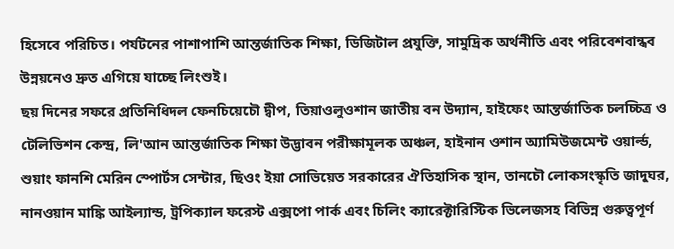হিসেবে পরিচিত। পর্যটনের পাশাপাশি আন্তর্জাতিক শিক্ষা, ডিজিটাল প্রযুক্তি, সামুদ্রিক অর্থনীতি এবং পরিবেশবান্ধব উন্নয়নেও দ্রুত এগিয়ে যাচ্ছে লিংশুই।
ছয় দিনের সফরে প্রতিনিধিদল ফেনচিয়েচৌ দ্বীপ, তিয়াওলুওশান জাতীয় বন উদ্যান, হাইফেং আন্তর্জাতিক চলচ্চিত্র ও টেলিভিশন কেন্দ্র, লি'আন আন্তর্জাতিক শিক্ষা উদ্ভাবন পরীক্ষামূলক অঞ্চল, হাইনান ওশান অ্যামিউজমেন্ট ওয়ার্ল্ড, শুয়াং ফানশি মেরিন স্পোর্টস সেন্টার, ছিওং ইয়া সোভিয়েত সরকারের ঐতিহাসিক স্থান, তানচৌ লোকসংস্কৃতি জাদুঘর, নানওয়ান মাঙ্কি আইল্যান্ড, ট্রপিক্যাল ফরেস্ট এক্সপো পার্ক এবং চিলিং ক্যারেক্টারিস্টিক ভিলেজসহ বিভিন্ন গুরুত্বপূর্ণ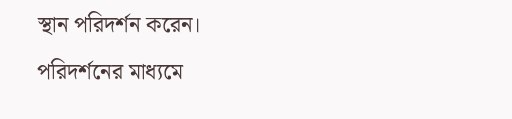স্থান পরিদর্শন করেন।
পরিদর্শনের মাধ্যমে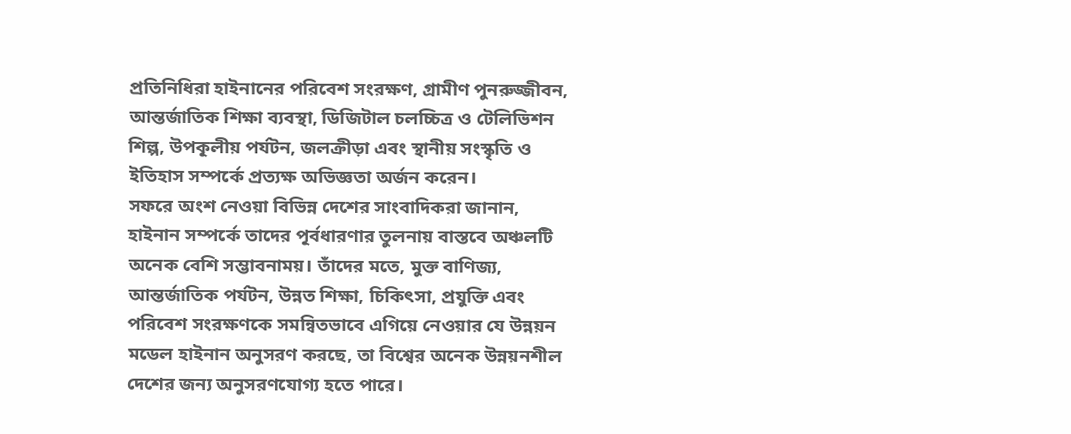প্রতিনিধিরা হাইনানের পরিবেশ সংরক্ষণ, গ্রামীণ পুনরুজ্জীবন, আন্তর্জাতিক শিক্ষা ব্যবস্থা, ডিজিটাল চলচ্চিত্র ও টেলিভিশন শিল্প, উপকূলীয় পর্যটন, জলক্রীড়া এবং স্থানীয় সংস্কৃতি ও ইতিহাস সম্পর্কে প্রত্যক্ষ অভিজ্ঞতা অর্জন করেন।
সফরে অংশ নেওয়া বিভিন্ন দেশের সাংবাদিকরা জানান, হাইনান সম্পর্কে তাদের পূর্বধারণার তুলনায় বাস্তবে অঞ্চলটি অনেক বেশি সম্ভাবনাময়। তাঁদের মতে, মুক্ত বাণিজ্য, আন্তর্জাতিক পর্যটন, উন্নত শিক্ষা, চিকিৎসা, প্রযুক্তি এবং পরিবেশ সংরক্ষণকে সমন্বিতভাবে এগিয়ে নেওয়ার যে উন্নয়ন মডেল হাইনান অনুসরণ করছে, তা বিশ্বের অনেক উন্নয়নশীল দেশের জন্য অনুসরণযোগ্য হতে পারে।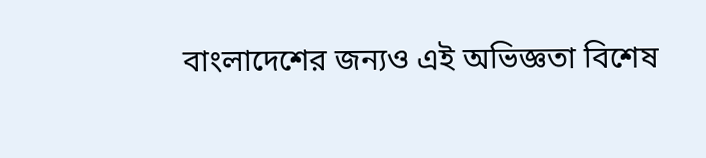বাংলাদেশের জন্যও এই অভিজ্ঞতা বিশেষ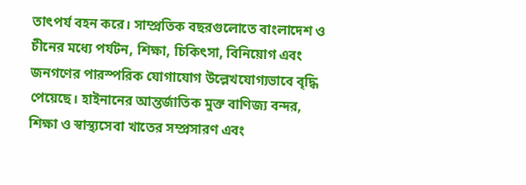তাৎপর্য বহন করে। সাম্প্রতিক বছরগুলোতে বাংলাদেশ ও চীনের মধ্যে পর্যটন, শিক্ষা, চিকিৎসা, বিনিয়োগ এবং জনগণের পারস্পরিক যোগাযোগ উল্লেখযোগ্যভাবে বৃদ্ধি পেয়েছে। হাইনানের আন্তর্জাতিক মুক্ত বাণিজ্য বন্দর, শিক্ষা ও স্বাস্থ্যসেবা খাতের সম্প্রসারণ এবং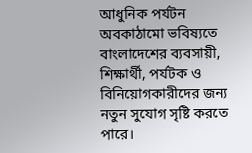আধুনিক পর্যটন অবকাঠামো ভবিষ্যতে বাংলাদেশের ব্যবসায়ী, শিক্ষার্থী, পর্যটক ও বিনিয়োগকারীদের জন্য নতুন সুযোগ সৃষ্টি করতে পারে।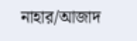নাহার/আজাদ